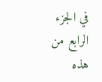في الجزء الرابع من هذه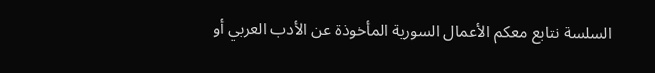السلسة نتابع معكم الأعمال السورية المأخوذة عن الأدب العربي أو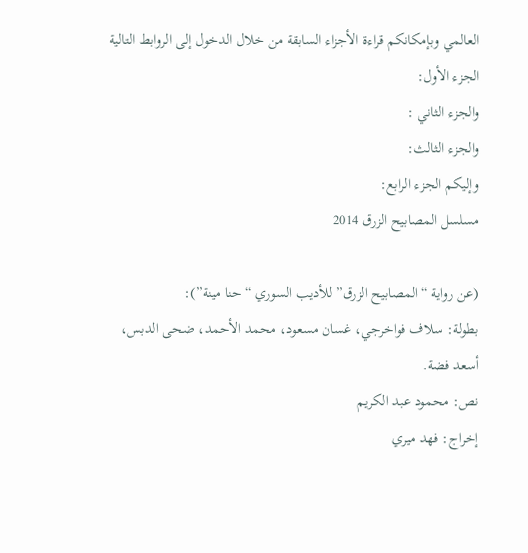العالمي وبإمكانكم قراءة الأجزاء السابقة من خلال الدخول إلى الروابط التالية
الجزء الأول:
والجزء الثاني :
والجزء الثالث:
وإليكم الجزء الرابع:
مسلسل المصابيح الزرق 2014

(عن رواية “المصابيح الزرق” للأديب السوري “حنا مينة”):
بطولة: سلاف فواخرجي، غسان مسعود، محمد الأحمد، ضحى الدبس، أسعد فضة.
نص: محمود عبد الكريم
إخراج: فهد ميري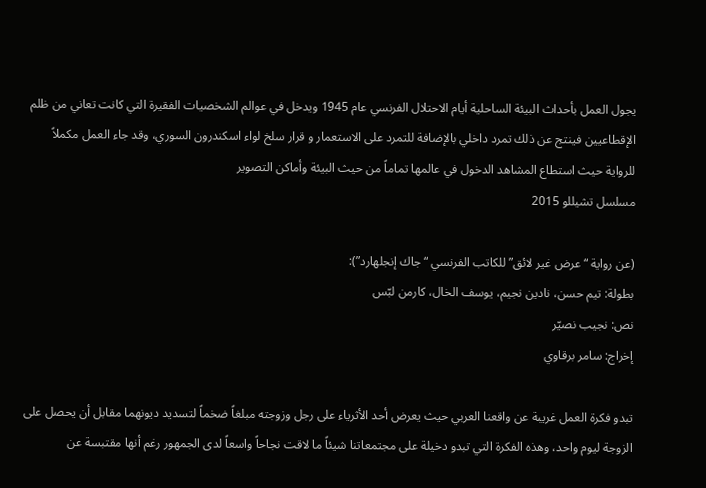يجول العمل بأحداث البيئة الساحلية أيام الاحتلال الفرنسي عام 1945 ويدخل في عوالم الشخصيات الفقيرة التي كانت تعاني من ظلم الإقطاعيين فينتج عن ذلك تمرد داخلي بالإضافة للتمرد على الاستعمار و قرار سلخ لواء اسكندرون السوري، وقد جاء العمل مكملاً للرواية حيث استطاع المشاهد الدخول في عالمها تماماً من حيث البيئة وأماكن التصوير
مسلسل تشيللو 2015

(عن رواية “عرض غير لائق” للكاتب الفرنسي “جاك إنجلهارد”):
بطولة: تيم حسن، نادين نجيم، يوسف الخال، كارمن لبّس
نص: نجيب نصيّر
إخراج: سامر برقاوي

تبدو فكرة العمل غريبة عن واقعنا العربي حيث يعرض أحد الأثرياء على رجل وزوجته مبلغاً ضخماً لتسديد ديونهما مقابل أن يحصل على الزوجة ليوم واحد، وهذه الفكرة التي تبدو دخيلة على مجتمعاتنا شيئاً ما لاقت نجاحاً واسعاً لدى الجمهور رغم أنها مقتبسة عن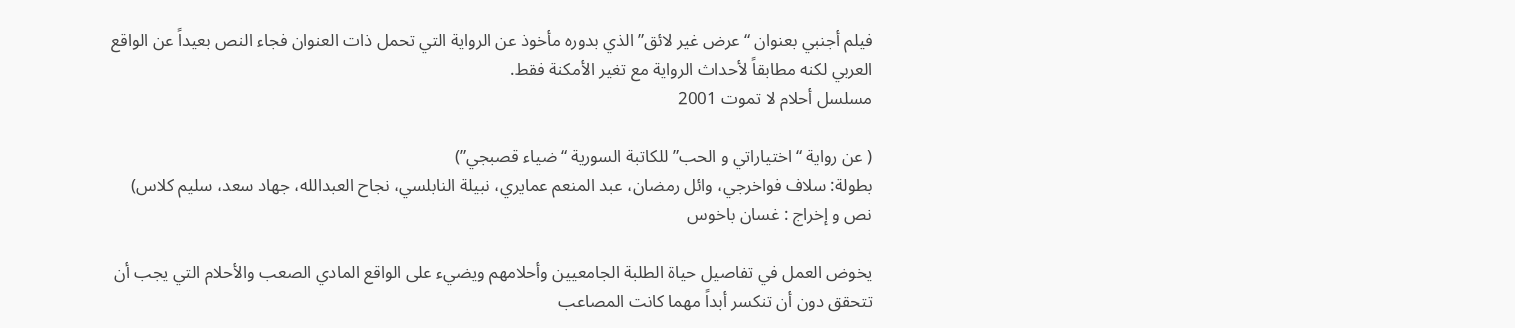فيلم أجنبي بعنوان “عرض غير لائق” الذي بدوره مأخوذ عن الرواية التي تحمل ذات العنوان فجاء النص بعيداً عن الواقع العربي لكنه مطابقاً لأحداث الرواية مع تغير الأمكنة فقط.
مسلسل أحلام لا تموت 2001

( عن رواية “اختياراتي و الحب” للكاتبة السورية “ضياء قصبجي”)
بطولة: سلاف فواخرجي، وائل رمضان، عبد المنعم عمايري، نبيلة النابلسي، نجاح العبدالله، جهاد سعد، سليم كلاس)
نص و إخراج : غسان باخوس

يخوض العمل في تفاصيل حياة الطلبة الجامعيين وأحلامهم ويضيء على الواقع المادي الصعب والأحلام التي يجب أن تتحقق دون أن تنكسر أبداً مهما كانت المصاعب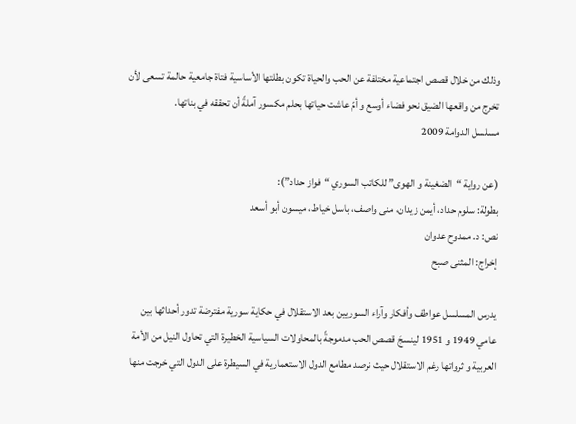وذلك من خلال قصص اجتماعية مختلفة عن الحب والحياة تكون بطلتها الأساسية فتاة جامعية حالمة تسعى لأن تخرج من واقعها الضيق نحو فضاء أوسع و أمّ عاشت حياتها بحلم مكسور آملةً أن تحققه في بناتها.
مسلسل الدوامة 2009

(عن رواية “الضغينة و الهوى” للكاتب السوري “فواز حداد”):
بطولة: سلوم حداد، أيمن زيدان، منى واصف، باسل خياط، ميسون أبو أسعد
نص: د. ممدوح عدوان
إخراج: المثنى صبح

يدرس المسلسل عواطف وأفكار وآراء السوريين بعد الاستقلال في حكاية سورية مفترضة تدور أحداثها بين عامي 1949 و 1951 لينسجَ قصص الحب مدموجةً بالمحاولات السياسية الخطيرة التي تحاول النيل من الأمة العربية و ثرواتها رغم الاستقلال حيث نرصد مطامع الدول الاستعمارية في السيطرة على الدول التي خرجت منها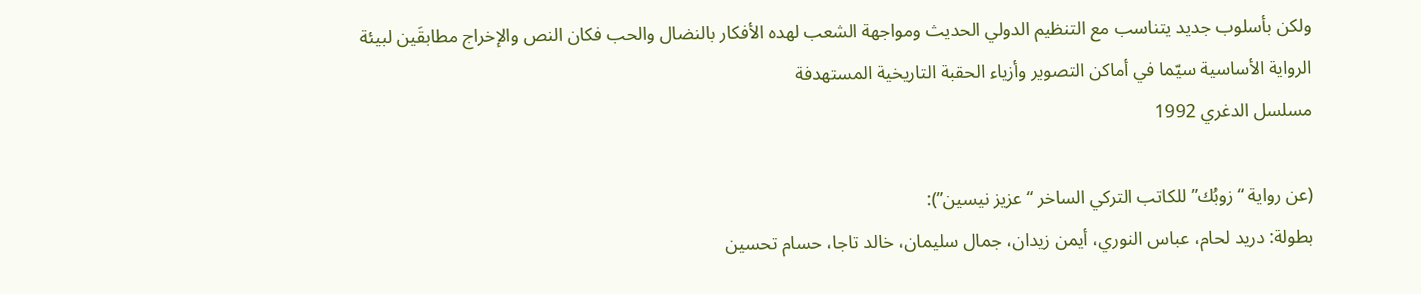ولكن بأسلوب جديد يتناسب مع التنظيم الدولي الحديث ومواجهة الشعب لهده الأفكار بالنضال والحب فكان النص والإخراج مطابقَين لبيئة الرواية الأساسية سيّما في أماكن التصوير وأزياء الحقبة التاريخية المستهدفة
مسلسل الدغري 1992

(عن رواية “زوبُك” للكاتب التركي الساخر “عزيز نيسين”):
بطولة: دريد لحام، عباس النوري، أيمن زيدان، جمال سليمان، خالد تاجا، حسام تحسين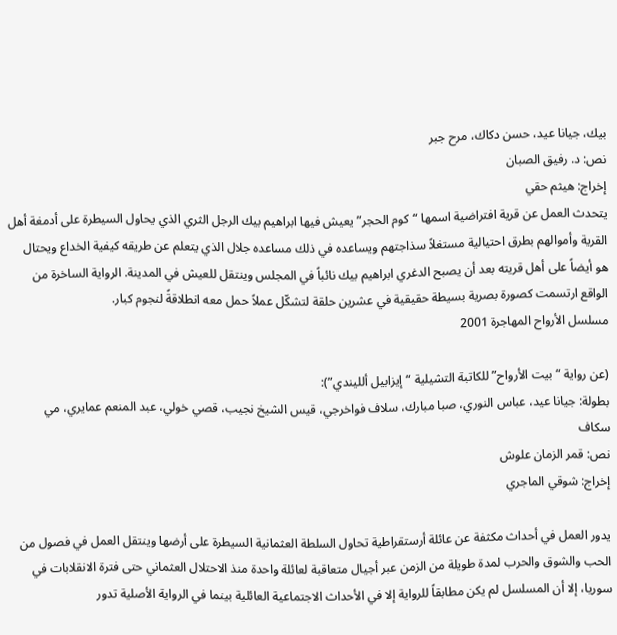بيك، جيانا عيد، حسن دكاك، مرح جبر
نص: د. رفيق الصبان
إخراج: هيثم حقي
يتحدث العمل عن قرية افتراضية اسمها “كوم الحجر” يعيش فيها ابراهيم بيك الرجل الثري الذي يحاول السيطرة على أدمغة أهل القرية وأموالهم بطرق احتيالية مستغلاً سذاجتهم ويساعده في ذلك مساعده جلال الذي يتعلم عن طريقه كيفية الخداع ويحتال هو أيضاً على أهل قريته بعد أن يصبح الدغري ابراهيم بيك نائباً في المجلس وينتقل للعيش في المدينة. الرواية الساخرة من الواقع ارتسمت كصورة بصرية بسيطة حقيقية في عشرين حلقة لتشكّل عملاً حمل معه انطلاقةً لنجوم كبار.
مسلسل الأرواح المهاجرة 2001

(عن رواية “بيت الأرواح” للكاتبة التشيلية “إيزابيل ألليندي”):
بطولة: جيانا عيد، عباس النوري، صبا مبارك، سلاف فواخرجي، قيس الشيخ نجيب، قصي خولي، عبد المنعم عمايري، مي سكاف
نص: قمر الزمان علوش
إخراج: شوقي الماجري

يدور العمل في أحداث مكثفة عن عائلة أرستقراطية تحاول السلطة العثمانية السيطرة على أرضها وينتقل العمل في فصول من الحب والشوق والحرب لمدة طويلة من الزمن عبر أجيال متعاقبة لعائلة واحدة منذ الاحتلال العثماني حتى فترة الانقلابات في سوريا، إلا أن المسلسل لم يكن مطابقاً للرواية إلا في الأحداث الاجتماعية العائلية بينما في الرواية الأصلية تدور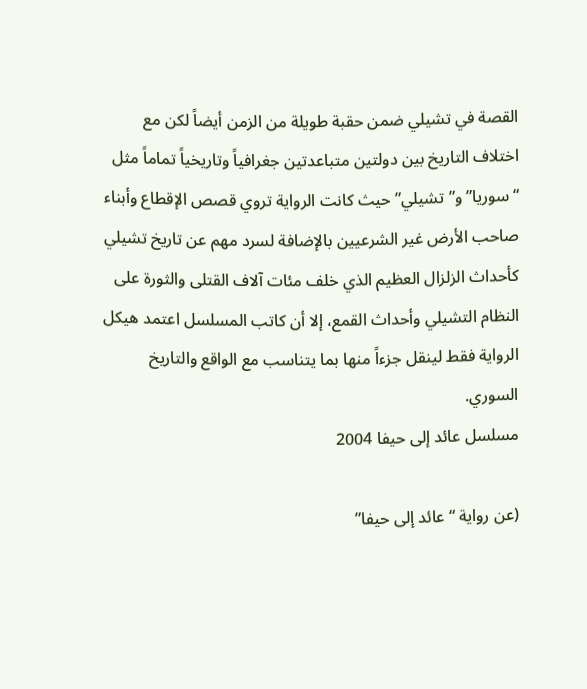القصة في تشيلي ضمن حقبة طويلة من الزمن أيضاً لكن مع اختلاف التاريخ بين دولتين متباعدتين جغرافياً وتاريخياً تماماً مثل “سوريا” و”تشيلي” حيث كانت الرواية تروي قصص الإقطاع وأبناء صاحب الأرض غير الشرعيين بالإضافة لسرد مهم عن تاريخ تشيلي كأحداث الزلزال العظيم الذي خلف مئات آلاف القتلى والثورة على النظام التشيلي وأحداث القمع، إلا أن كاتب المسلسل اعتمد هيكل الرواية فقط لينقل جزءاً منها بما يتناسب مع الواقع والتاريخ السوري.
مسلسل عائد إلى حيفا 2004

(عن رواية “عائد إلى حيفا”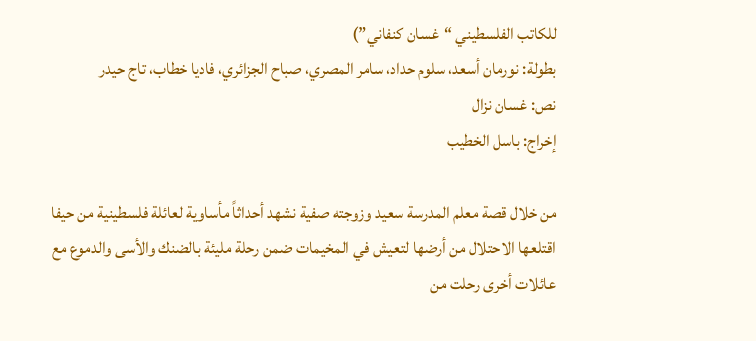للكاتب الفلسطيني “غسان كنفاني”)
بطولة: نورمان أسعد، سلوم حداد، سامر المصري، صباح الجزائري، فاديا خطاب، تاج حيدر
نص: غسان نزال
إخراج: باسل الخطيب

من خلال قصة معلم المدرسة سعيد وزوجته صفية نشهد أحداثاً مأساوية لعائلة فلسطينية من حيفا اقتلعها الاحتلال من أرضها لتعيش في المخيمات ضمن رحلة مليئة بالضنك والأسى والدموع مع عائلات أخرى رحلت من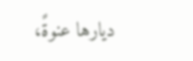ديارها عنوةً،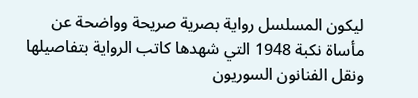ليكون المسلسل رواية بصرية صريحة وواضحة عن مأساة نكبة 1948 التي شهدها كاتب الرواية بتفاصيلها ونقل الفنانون السوريون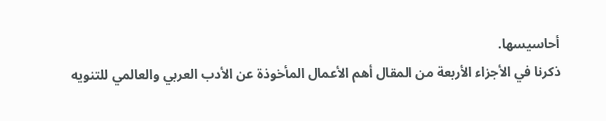أحاسيسها.
ذكرنا في الأجزاء الأربعة من المقال أهم الأعمال المأخوذة عن الأدب العربي والعالمي للتنويه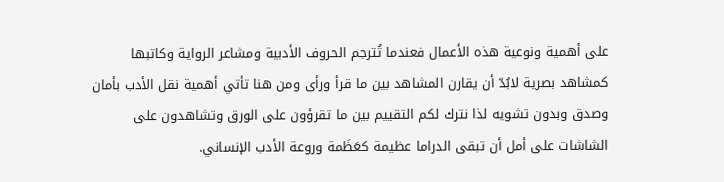على أهمية ونوعية هذه الأعمال فعندما تُترجم الحروف الأدبية ومشاعر الرواية وكاتبها كمشاهد بصرية لابُدّ أن يقارن المشاهد بين ما قرأ ورأى ومن هنا تأتي أهمية نقل الأدب بأمان وصدق وبدون تشويه لذا نترك لكم التقييم بين ما تقرؤون على الورق وتشاهدون على الشاشات على أمل أن تبقى الدراما عظيمة كعَظَمة وروعة الأدب الإنساني.